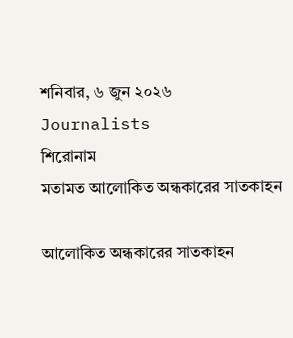শনিবার, ৬ জুন ২০২৬
Journalists
শিরোনাম
মতামত আলোকিত অন্ধকারের সাতকাহন

আলোকিত অন্ধকারের সাতকাহন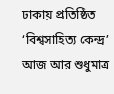ঢাকায় প্রতিষ্ঠিত ‘বিশ্বসাহিত্য কেন্দ্র’ আজ আর শুধুমাত্র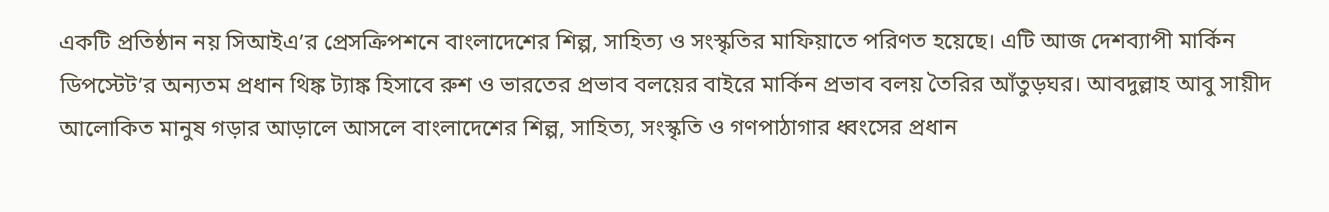একটি প্রতিষ্ঠান নয় সিআইএ’র প্রেসক্রিপশনে বাংলাদেশের শিল্প, সাহিত্য ও সংস্কৃতির মাফিয়াতে পরিণত হয়েছে। এটি আজ দেশব্যাপী মার্কিন ডিপস্টেট’র অন্যতম প্রধান থিঙ্ক ট্যাঙ্ক হিসাবে রুশ ও ভারতের প্রভাব বলয়ের বাইরে মার্কিন প্রভাব বলয় তৈরির আঁতুড়ঘর। আবদুল্লাহ আবু সায়ীদ আলোকিত মানুষ গড়ার আড়ালে আসলে বাংলাদেশের শিল্প, সাহিত্য, সংস্কৃতি ও গণপাঠাগার ধ্বংসের প্রধান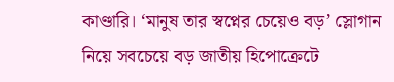কাণ্ডারি। ‘মানুষ তার স্বপ্নের চেয়েও বড়’ স্লোগান নিয়ে সবচেয়ে বড় জাতীয় হিপোক্রেটে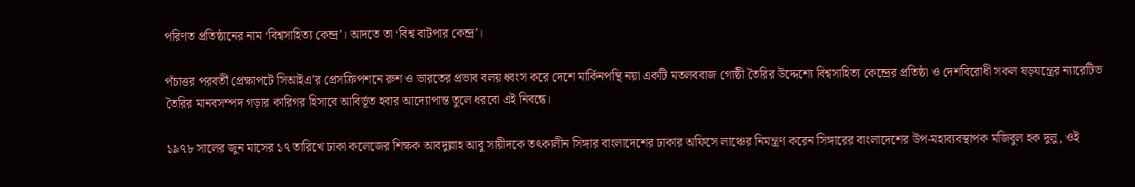পরিণত প্রতিষ্ঠানের নাম ‘বিশ্বসাহিত্য কেন্দ্র’। আদতে তা ‘বিশ্ব বাটপার কেন্দ্র’।

পঁচাত্তর পরবর্তী প্রেক্ষাপটে সিআইএ’র প্রেসক্রিপশনে রুশ ও ভারতের প্রভাব বলয় ধ্বংস করে দেশে মার্কিনপন্থি নয়া একটি মতলববাজ গোষ্ঠী তৈরির উদ্দেশ্যে বিশ্বসাহিত্য কেন্দ্রের প্রতিষ্ঠা ও দেশবিরোধী সকল ষড়যন্ত্রের ন্যারেটিভ তৈরির মানবসম্পদ গড়ার কারিগর হিসাবে আবির্ভূত হবার আদ্যোপান্ত তুলে ধরবো এই নিবন্ধে।

১৯৭৮ সালের জুন মাসের ১৭ তারিখে ঢাকা কলেজের শিক্ষক আবদুল্লাহ আবু সায়ীদকে তৎকালীন সিঙ্গার বাংলাদেশের ঢাকার অফিসে লাঞ্চের নিমন্ত্রণ করেন সিঙ্গারের বাংলাদেশের উপ-মহাব্যবস্থাপক মজিবুল হক দুলু, ওই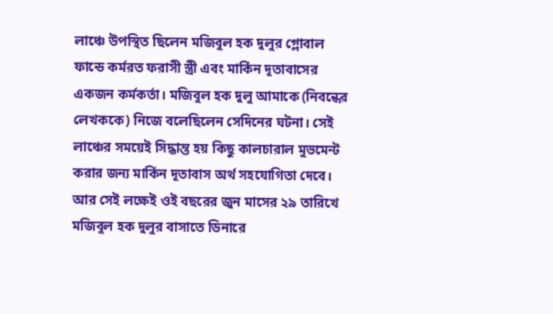লাঞ্চে উপস্থিত ছিলেন মজিবুল হক দুলুর গ্লোবাল ফান্ডে কর্মরত ফরাসী স্ত্রী এবং মার্কিন দূতাবাসের একজন কর্মকর্তা। মজিবুল হক দুলু আমাকে (নিবন্ধের লেখককে) নিজে বলেছিলেন সেদিনের ঘটনা। সেই লাঞ্চের সময়েই সিদ্ধান্ত হয় কিছু কালচারাল মুভমেন্ট করার জন্য মার্কিন দূতাবাস অর্থ সহযোগিতা দেবে। আর সেই লক্ষেই ওই বছরের জুন মাসের ২৯ তারিখে মজিবুল হক দুলুর বাসাতে ডিনারে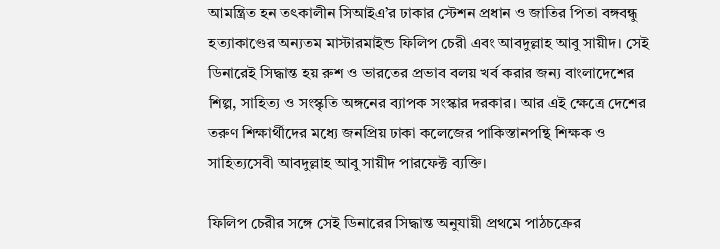আমন্ত্রিত হন তৎকালীন সিআইএ’র ঢাকার স্টেশন প্রধান ও জাতির পিতা বঙ্গবন্ধু হত্যাকাণ্ডের অন্যতম মাস্টারমাইন্ড ফিলিপ চেরী এবং আবদুল্লাহ আবু সায়ীদ। সেই ডিনারেই সিদ্ধান্ত হয় রুশ ও ভারতের প্রভাব বলয় খর্ব করার জন্য বাংলাদেশের শিল্প, সাহিত্য ও সংস্কৃতি অঙ্গনের ব্যাপক সংস্কার দরকার। আর এই ক্ষেত্রে দেশের তরুণ শিক্ষার্থীদের মধ্যে জনপ্রিয় ঢাকা কলেজের পাকিস্তানপন্থি শিক্ষক ও সাহিত্যসেবী আবদুল্লাহ আবু সায়ীদ পারফেক্ট ব্যক্তি।

ফিলিপ চেরীর সঙ্গে সেই ডিনারের সিদ্ধান্ত অনুযায়ী প্রথমে পাঠচক্রের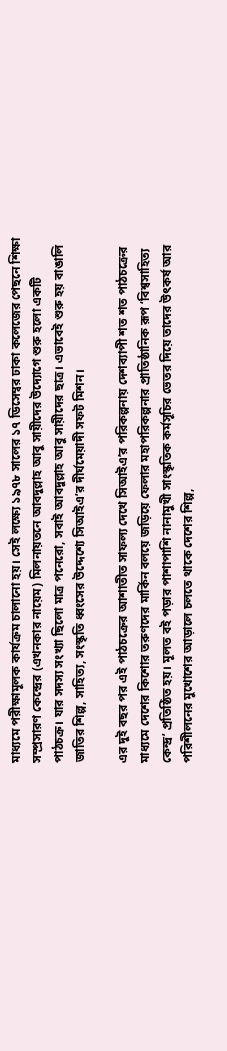মাধ্যমে পরীক্ষামূলক কার্যক্রম চালানো হয়। সেই লক্ষ্যে ১৯৭৮ সালের ১৭ ডিসেম্বর ঢাকা কলেজের পেছনে শিক্ষা সম্প্রসারণ কেন্দ্রের (এখনকার নায়েম) মিলনায়তনে আবদুল্লাহ আবু সায়ীদের উদ্যোগে শুরু হলো একটি পাঠচক্র। যার সদস্য সংখ্যা ছিলো মাত্র পনেরো, সবাই আবদুল্লাহ আবু সায়ীদের ছাত্র। এভাবেই শুরু হয় বাঙালি জাতির শিল্প, সাহিত্য, সংস্কৃতি ধ্বংসের উদ্দেশ্যে সিআইএ’র দীর্ঘমেয়াদী সফট মিশন।

এর দুই বছর পর এই পাঠচক্রের আশাতীত সাফল্য দেখে সিআইএ’র পরিকল্পনায় দেশব্যাপী শত শত পাঠচক্রের মাধ্যমে দেশের কিশোর তরুণদের মার্কিন বলয়ে জড়িয়ে ফেলার মহাপরিকল্পনার প্রাতিষ্ঠানিক রূপ ‘বিশ্বসাহিত্য কেন্দ্র’ প্রতিষ্ঠিত হয়। মূলত বই পড়ার পাশাপাশি নানামুখী সাংস্কৃতিক কর্মসূচির ভেতর দিয়ে তাদের উৎকর্ষ আর পরিশীলনের মুখোশের আড়ালে চলতে থাকে দেশের শিল্প,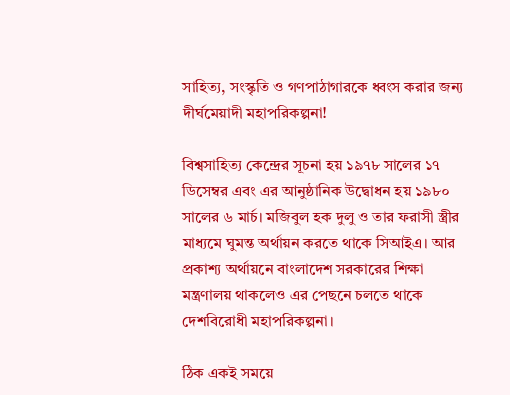সাহিত্য, সংস্কৃতি ও গণপাঠাগারকে ধ্বংস করার জন্য দীর্ঘমেয়াদী মহাপরিকল্পনা!

বিশ্বসাহিত্য কেন্দ্রের সূচনা হয় ১৯৭৮ সালের ১৭ ডিসেম্বর এবং এর আনুষ্ঠানিক উদ্বোধন হয় ১৯৮০ সালের ৬ মার্চ। মজিবুল হক দুলু ও তার ফরাসী স্ত্রীর মাধ্যমে ঘুমন্ত অর্থায়ন করতে থাকে সিআইএ। আর প্রকাশ্য অর্থায়নে বাংলাদেশ সরকারের শিক্ষা মন্ত্রণালয় থাকলেও এর পেছনে চলতে থাকে দেশবিরোধী মহাপরিকল্পনা।

ঠিক একই সময়ে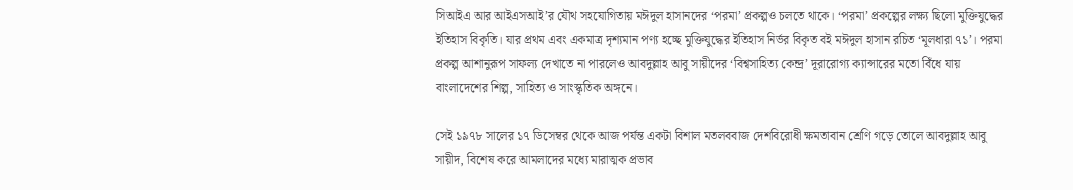সিআইএ আর আইএসআই’র যৌথ সহযোগিতায় মঈদুল হাসানদের ‘পরমা’ প্রকল্পও চলতে থাকে। ‘পরমা’ প্রকল্পের লক্ষ্য ছিলো মুক্তিযুদ্ধের ইতিহাস বিকৃতি। যার প্রথম এবং একমাত্র দৃশ্যমান পণ্য হচ্ছে মুক্তিযুদ্ধের ইতিহাস নির্ভর বিকৃত বই মঈদুল হাসান রচিত ‘মূলধারা ৭১’। পরমা প্রকল্প আশানুরূপ সাফল্য দেখাতে না পারলেও আবদুল্লাহ আবু সায়ীদের ‘বিশ্বসাহিত্য কেন্দ্র’ দূরারোগ্য ক্যান্সারের মতো বিঁধে যায় বাংলাদেশের শিল্প, সাহিত্য ও সাংস্কৃতিক অঙ্গনে।

সেই ১৯৭৮ সালের ১৭ ডিসেম্বর থেকে আজ পর্যন্ত একটা বিশাল মতলববাজ দেশবিরোধী ক্ষমতাবান শ্রেণি গড়ে তোলে আবদুল্লাহ আবু সায়ীদ, বিশেষ করে আমলাদের মধ্যে মারাত্মক প্রভাব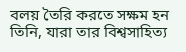বলয় তৈরি করতে সক্ষম হন তিনি, যারা তার বিশ্বসাহিত্য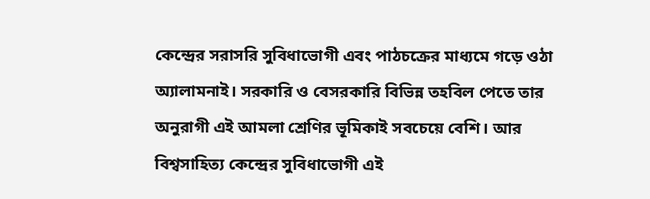কেন্দ্রের সরাসরি সুবিধাভোগী এবং পাঠচক্রের মাধ্যমে গড়ে ওঠা অ্যালামনাই। সরকারি ও বেসরকারি বিভিন্ন তহবিল পেতে তার অনুরাগী এই আমলা শ্রেণির ভূমিকাই সবচেয়ে বেশি। আর বিশ্বসাহিত্য কেন্দ্রের সুবিধাভোগী এই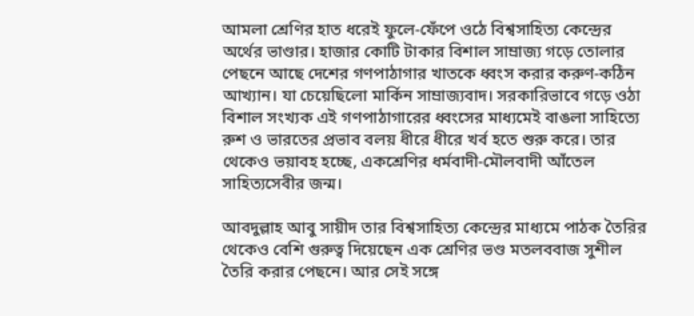আমলা শ্রেণির হাত ধরেই ফুলে-ফেঁপে ওঠে বিশ্বসাহিত্য কেন্দ্রের অর্থের ভাণ্ডার। হাজার কোটি টাকার বিশাল সাম্রাজ্য গড়ে তোলার পেছনে আছে দেশের গণপাঠাগার খাতকে ধ্বংস করার করুণ-কঠিন আখ্যান। যা চেয়েছিলো মার্কিন সাম্রাজ্যবাদ। সরকারিভাবে গড়ে ওঠা বিশাল সংখ্যক এই গণপাঠাগারের ধ্বংসের মাধ্যমেই বাঙলা সাহিত্যে রুশ ও ভারতের প্রভাব বলয় ধীরে ধীরে খর্ব হতে শুরু করে। তার থেকেও ভয়াবহ হচ্ছে, একশ্রেণির ধর্মবাদী-মৌলবাদী আঁতেল সাহিত্যসেবীর জন্ম।

আবদুল্লাহ আবু সায়ীদ তার বিশ্বসাহিত্য কেন্দ্রের মাধ্যমে পাঠক তৈরির থেকেও বেশি গুরুত্ব দিয়েছেন এক শ্রেণির ভণ্ড মতলববাজ সুশীল তৈরি করার পেছনে। আর সেই সঙ্গে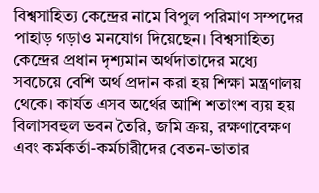বিশ্বসাহিত্য কেন্দ্রের নামে বিপুল পরিমাণ সম্পদের পাহাড় গড়াও মনযোগ দিয়েছেন। বিশ্বসাহিত্য কেন্দ্রের প্রধান দৃশ্যমান অর্থদাতাদের মধ্যে সবচেয়ে বেশি অর্থ প্রদান করা হয় শিক্ষা মন্ত্রণালয় থেকে। কার্যত এসব অর্থের আশি শতাংশ ব্যয় হয় বিলাসবহুল ভবন তৈরি, জমি ক্রয়, রক্ষণাবেক্ষণ এবং কর্মকর্তা-কর্মচারীদের বেতন-ভাতার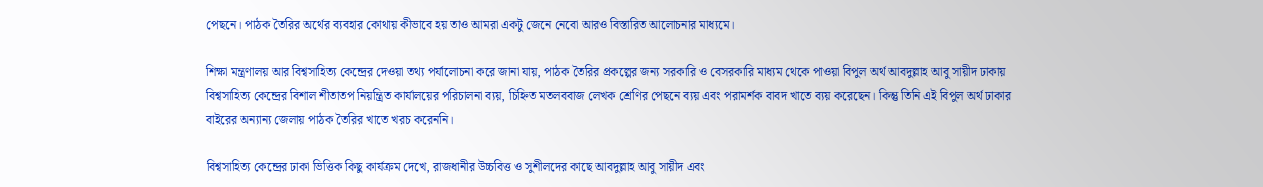পেছনে। পাঠক তৈরির অর্থের ব্যবহার কোথায় কীভাবে হয় তাও আমরা একটু জেনে নেবো আরও বিস্তারিত আলোচনার মাধ্যমে।

শিক্ষা মন্ত্রণালয় আর বিশ্বসাহিত্য কেন্দ্রের দেওয়া তথ্য পর্যালোচনা করে জানা যায়, পাঠক তৈরির প্রকল্পের জন্য সরকারি ও বেসরকারি মাধ্যম থেকে পাওয়া বিপুল অর্থ আবদুল্লাহ আবু সায়ীদ ঢাকায় বিশ্বসাহিত্য কেন্দ্রের বিশাল শীতাতপ নিয়ন্ত্রিত কার্যালয়ের পরিচালনা ব্যয়, চিহ্নিত মতলববাজ লেখক শ্রেণির পেছনে ব্যয় এবং পরামর্শক বাবদ খাতে ব্যয় করেছেন। কিন্তু তিনি এই বিপুল অর্থ ঢাকার বাইরের অন্যান্য জেলায় পাঠক তৈরির খাতে খরচ করেননি।

বিশ্বসাহিত্য কেন্দ্রের ঢাকা ভিত্তিক কিছু কার্যক্রম দেখে, রাজধানীর উচ্চবিত্ত ও সুশীলদের কাছে আবদুল্লাহ আবু সায়ীদ এবং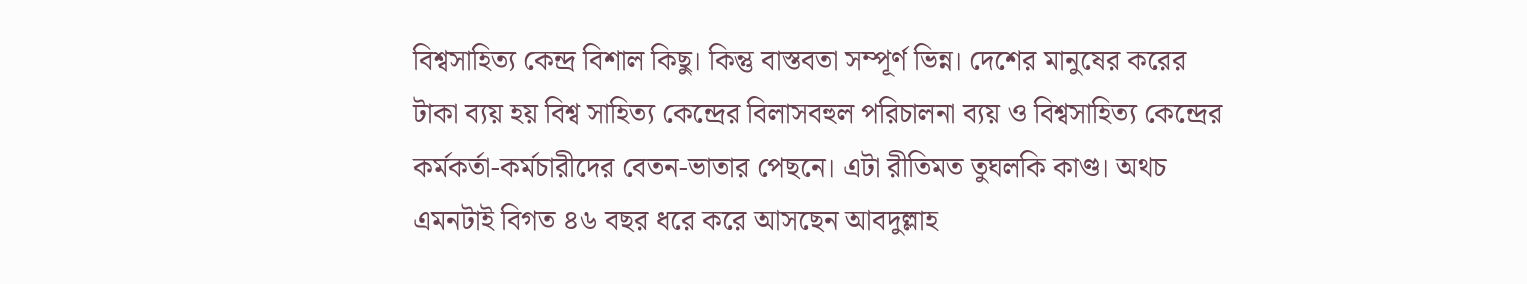বিশ্বসাহিত্য কেন্দ্র বিশাল কিছু। কিন্তু বাস্তবতা সম্পূর্ণ ভিন্ন। দেশের মানুষের করের টাকা ব্যয় হয় বিশ্ব সাহিত্য কেন্দ্রের বিলাসবহুল পরিচালনা ব্যয় ও বিশ্বসাহিত্য কেন্দ্রের কর্মকর্তা-কর্মচারীদের বেতন-ভাতার পেছনে। এটা রীতিমত তুঘলকি কাণ্ড। অথচ এমনটাই বিগত ৪৬ বছর ধরে করে আসছেন আবদুল্লাহ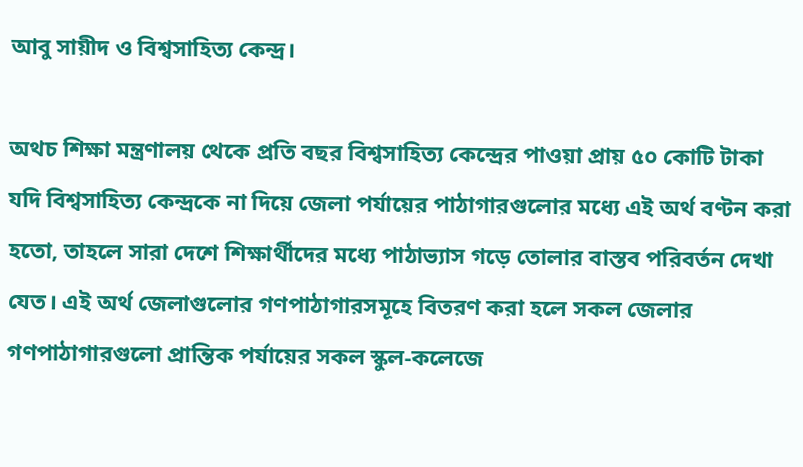আবু সায়ীদ ও বিশ্বসাহিত্য কেন্দ্র।

অথচ শিক্ষা মন্ত্রণালয় থেকে প্রতি বছর বিশ্বসাহিত্য কেন্দ্রের পাওয়া প্রায় ৫০ কোটি টাকা যদি বিশ্বসাহিত্য কেন্দ্রকে না দিয়ে জেলা পর্যায়ের পাঠাগারগুলোর মধ্যে এই অর্থ বণ্টন করা হতো, তাহলে সারা দেশে শিক্ষার্থীদের মধ্যে পাঠাভ্যাস গড়ে তোলার বাস্তব পরিবর্তন দেখা যেত। এই অর্থ জেলাগুলোর গণপাঠাগারসমূহে বিতরণ করা হলে সকল জেলার গণপাঠাগারগুলো প্রান্তিক পর্যায়ের সকল স্কুল-কলেজে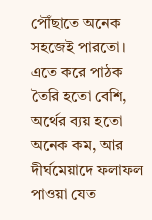পৌঁছাতে অনেক সহজেই পারতো। এতে করে পাঠক তৈরি হতো বেশি, অর্থের ব্যয় হতো অনেক কম, আর দীর্ঘমেয়াদে ফলাফল পাওয়া যেত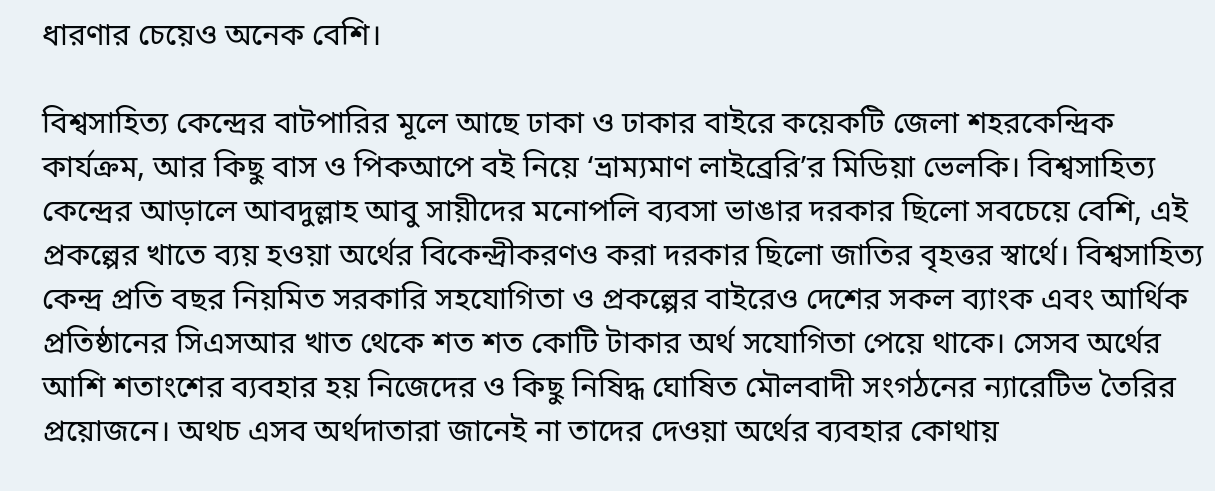ধারণার চেয়েও অনেক বেশি।

বিশ্বসাহিত্য কেন্দ্রের বাটপারির মূলে আছে ঢাকা ও ঢাকার বাইরে কয়েকটি জেলা শহরকেন্দ্রিক কার্যক্রম, আর কিছু বাস ও পিকআপে বই নিয়ে ‘ভ্রাম্যমাণ লাইব্রেরি’র মিডিয়া ভেলকি। বিশ্বসাহিত্য কেন্দ্রের আড়ালে আবদুল্লাহ আবু সায়ীদের মনোপলি ব্যবসা ভাঙার দরকার ছিলো সবচেয়ে বেশি, এই প্রকল্পের খাতে ব্যয় হওয়া অর্থের বিকেন্দ্রীকরণও করা দরকার ছিলো জাতির বৃহত্তর স্বার্থে। বিশ্বসাহিত্য কেন্দ্র প্রতি বছর নিয়মিত সরকারি সহযোগিতা ও প্রকল্পের বাইরেও দেশের সকল ব্যাংক এবং আর্থিক প্রতিষ্ঠানের সিএসআর খাত থেকে শত শত কোটি টাকার অর্থ সযোগিতা পেয়ে থাকে। সেসব অর্থের আশি শতাংশের ব্যবহার হয় নিজেদের ও কিছু নিষিদ্ধ ঘোষিত মৌলবাদী সংগঠনের ন্যারেটিভ তৈরির প্রয়োজনে। অথচ এসব অর্থদাতারা জানেই না তাদের দেওয়া অর্থের ব্যবহার কোথায়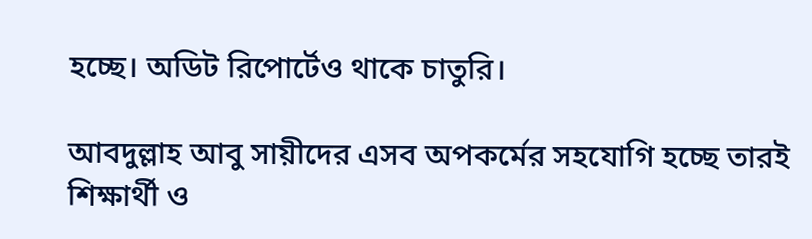হচ্ছে। অডিট রিপোর্টেও থাকে চাতুরি।

আবদুল্লাহ আবু সায়ীদের এসব অপকর্মের সহযোগি হচ্ছে তারই শিক্ষার্থী ও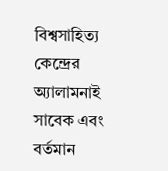বিশ্বসাহিত্য কেন্দ্রের অ্যালামনাই সাবেক এবং বর্তমান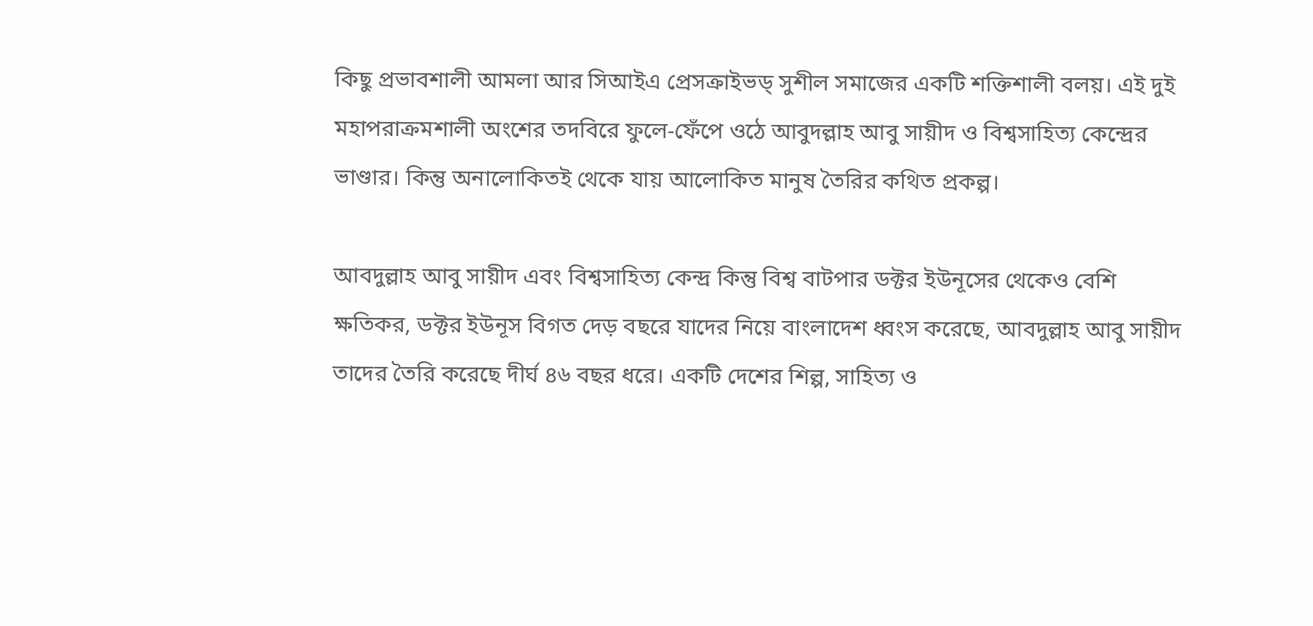কিছু প্রভাবশালী আমলা আর সিআইএ প্রেসক্রাইভড্ সুশীল সমাজের একটি শক্তিশালী বলয়। এই দুই মহাপরাক্রমশালী অংশের তদবিরে ফুলে-ফেঁপে ওঠে আবুদল্লাহ আবু সায়ীদ ও বিশ্বসাহিত্য কেন্দ্রের ভাণ্ডার। কিন্তু অনালোকিতই থেকে যায় আলোকিত মানুষ তৈরির কথিত প্রকল্প।

আবদুল্লাহ আবু সায়ীদ এবং বিশ্বসাহিত্য কেন্দ্র কিন্তু বিশ্ব বাটপার ডক্টর ইউনূসের থেকেও বেশি ক্ষতিকর, ডক্টর ইউনূস বিগত দেড় বছরে যাদের নিয়ে বাংলাদেশ ধ্বংস করেছে, আবদুল্লাহ আবু সায়ীদ তাদের তৈরি করেছে দীর্ঘ ৪৬ বছর ধরে। একটি দেশের শিল্প, সাহিত্য ও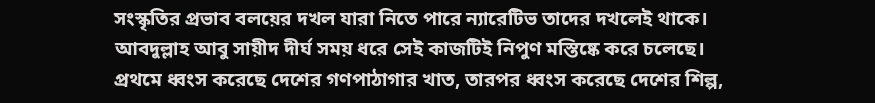সংস্কৃতির প্রভাব বলয়ের দখল যারা নিতে পারে ন্যারেটিভ তাদের দখলেই থাকে। আবদুল্লাহ আবু সায়ীদ দীর্ঘ সময় ধরে সেই কাজটিই নিপুণ মস্তিষ্কে করে চলেছে। প্রথমে ধ্বংস করেছে দেশের গণপাঠাগার খাত, তারপর ধ্বংস করেছে দেশের শিল্প,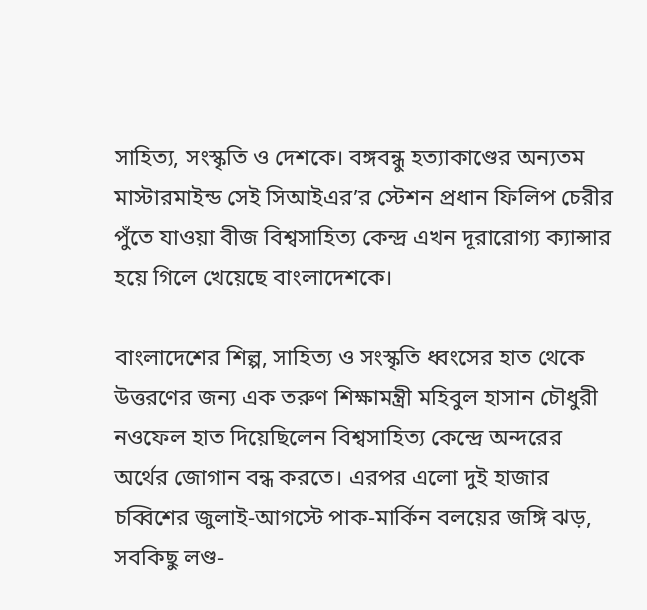সাহিত্য, সংস্কৃতি ও দেশকে। বঙ্গবন্ধু হত্যাকাণ্ডের অন্যতম মাস্টারমাইন্ড সেই সিআইএর’র স্টেশন প্রধান ফিলিপ চেরীর পুঁতে যাওয়া বীজ বিশ্বসাহিত্য কেন্দ্র এখন দূরারোগ্য ক্যান্সার হয়ে গিলে খেয়েছে বাংলাদেশকে।

বাংলাদেশের শিল্প, সাহিত্য ও সংস্কৃতি ধ্বংসের হাত থেকে উত্তরণের জন্য এক তরুণ শিক্ষামন্ত্রী মহিবুল হাসান চৌধুরী নওফেল হাত দিয়েছিলেন বিশ্বসাহিত্য কেন্দ্রে অন্দরের অর্থের জোগান বন্ধ করতে। এরপর এলো দুই হাজার চব্বিশের জুলাই-আগস্টে পাক-মার্কিন বলয়ের জঙ্গি ঝড়, সবকিছু লণ্ড-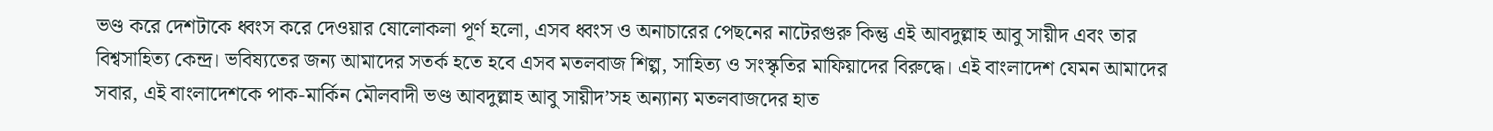ভণ্ড করে দেশটাকে ধ্বংস করে দেওয়ার ষোলোকলা পূর্ণ হলো, এসব ধ্বংস ও অনাচারের পেছনের নাটেরগুরু কিন্তু এই আবদুল্লাহ আবু সায়ীদ এবং তার বিশ্বসাহিত্য কেন্দ্র। ভবিষ্যতের জন্য আমাদের সতর্ক হতে হবে এসব মতলবাজ শিল্প, সাহিত্য ও সংস্কৃতির মাফিয়াদের বিরুদ্ধে। এই বাংলাদেশ যেমন আমাদের সবার, এই বাংলাদেশকে পাক-মার্কিন মৌলবাদী ভণ্ড আবদুল্লাহ আবু সায়ীদ’সহ অন্যান্য মতলবাজদের হাত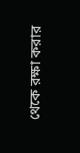থেকে রক্ষা করার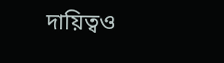দায়িত্বও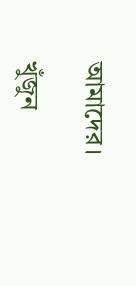আমাদের।

খুঁজুন